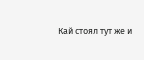Кай стоял тут же и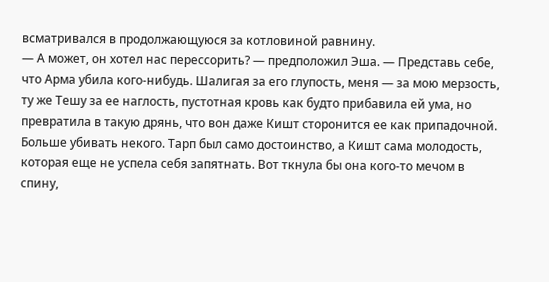всматривался в продолжающуюся за котловиной равнину.
— А может, он хотел нас перессорить? — предположил Эша. — Представь себе, что Арма убила кого-нибудь. Шалигая за его глупость, меня — за мою мерзость, ту же Тешу за ее наглость, пустотная кровь как будто прибавила ей ума, но превратила в такую дрянь, что вон даже Кишт сторонится ее как припадочной. Больше убивать некого. Тарп был само достоинство, а Кишт сама молодость, которая еще не успела себя запятнать. Вот ткнула бы она кого-то мечом в спину,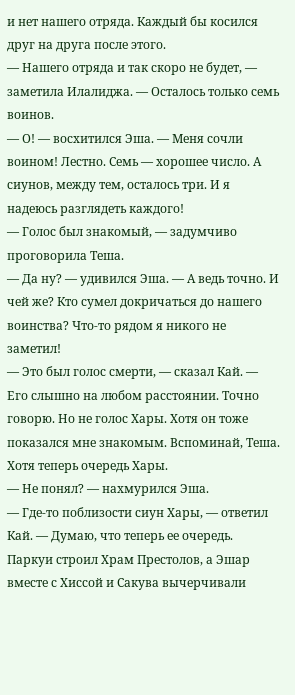и нет нашего отряда. Каждый бы косился друг на друга после этого.
— Нашего отряда и так скоро не будет, — заметила Илалиджа. — Осталось только семь воинов.
— О! — восхитился Эша. — Меня сочли воином! Лестно. Семь — хорошее число. А сиунов, между тем, осталось три. И я надеюсь разглядеть каждого!
— Голос был знакомый, — задумчиво проговорила Теша.
— Да ну? — удивился Эша. — А ведь точно. И чей же? Кто сумел докричаться до нашего воинства? Что-то рядом я никого не заметил!
— Это был голос смерти, — сказал Кай. — Его слышно на любом расстоянии. Точно говорю. Но не голос Хары. Хотя он тоже показался мне знакомым. Вспоминай, Теша. Хотя теперь очередь Хары.
— Не понял? — нахмурился Эша.
— Где-то поблизости сиун Хары, — ответил Кай. — Думаю, что теперь ее очередь. Паркуи строил Храм Престолов, а Эшар вместе с Хиссой и Сакува вычерчивали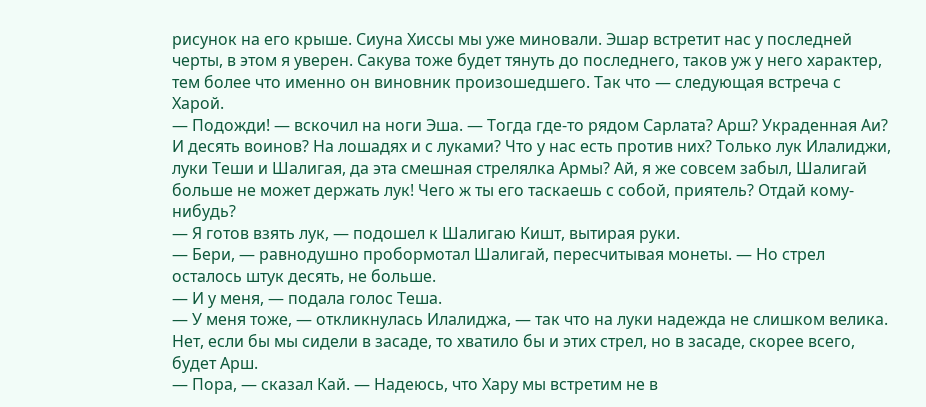рисунок на его крыше. Сиуна Хиссы мы уже миновали. Эшар встретит нас у последней черты, в этом я уверен. Сакува тоже будет тянуть до последнего, таков уж у него характер, тем более что именно он виновник произошедшего. Так что — следующая встреча с Харой.
— Подожди! — вскочил на ноги Эша. — Тогда где-то рядом Сарлата? Арш? Украденная Аи? И десять воинов? На лошадях и с луками? Что у нас есть против них? Только лук Илалиджи, луки Теши и Шалигая, да эта смешная стрелялка Армы? Ай, я же совсем забыл, Шалигай больше не может держать лук! Чего ж ты его таскаешь с собой, приятель? Отдай кому-нибудь?
— Я готов взять лук, — подошел к Шалигаю Кишт, вытирая руки.
— Бери, — равнодушно пробормотал Шалигай, пересчитывая монеты. — Но стрел осталось штук десять, не больше.
— И у меня, — подала голос Теша.
— У меня тоже, — откликнулась Илалиджа, — так что на луки надежда не слишком велика. Нет, если бы мы сидели в засаде, то хватило бы и этих стрел, но в засаде, скорее всего, будет Арш.
— Пора, — сказал Кай. — Надеюсь, что Хару мы встретим не в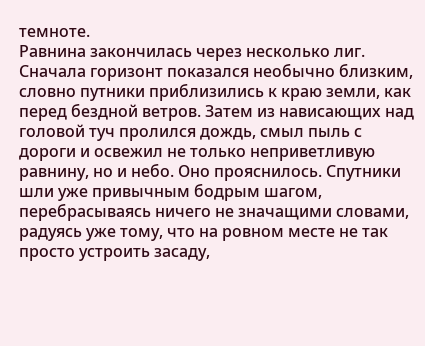темноте.
Равнина закончилась через несколько лиг. Сначала горизонт показался необычно близким, словно путники приблизились к краю земли, как перед бездной ветров. Затем из нависающих над головой туч пролился дождь, смыл пыль с дороги и освежил не только неприветливую равнину, но и небо. Оно прояснилось. Спутники шли уже привычным бодрым шагом, перебрасываясь ничего не значащими словами, радуясь уже тому, что на ровном месте не так просто устроить засаду,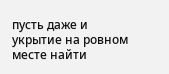пусть даже и укрытие на ровном месте найти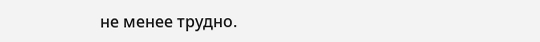не менее трудно.